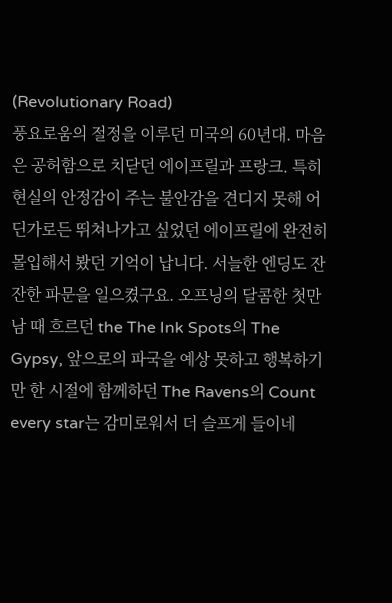(Revolutionary Road)
풍요로움의 절정을 이루던 미국의 60년대. 마음은 공허함으로 치닫던 에이프릴과 프랑크. 특히 현실의 안정감이 주는 불안감을 견디지 못해 어딘가로든 뛰쳐나가고 싶었던 에이프릴에 완전히 몰입해서 봤던 기억이 납니다. 서늘한 엔딩도 잔잔한 파문을 일으켰구요. 오프닝의 달콤한 첫만남 때 흐르던 the The Ink Spots의 The Gypsy, 앞으로의 파국을 예상 못하고 행복하기만 한 시절에 함께하던 The Ravens의 Count every star는 감미로워서 더 슬프게 들이네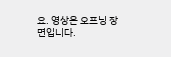요. 영상은 오프닝 장면입니다.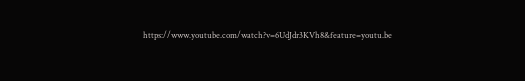https://www.youtube.com/watch?v=6UdJdr3KVh8&feature=youtu.be